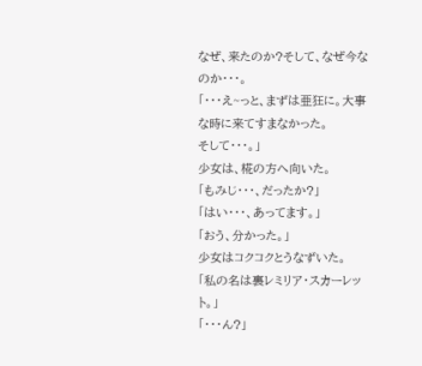なぜ、来たのか?そして、なぜ今なのか・・・。
「・・・え~っと、まずは亜狂に。大事な時に来てすまなかった。
そして・・・。」
少女は、椛の方へ向いた。
「もみじ・・・、だったか?」
「はい・・・、あってます。」
「おう、分かった。」
少女はコクコクとうなずいた。
「私の名は裏レミリア・スカーレット。」
「・・・ん?」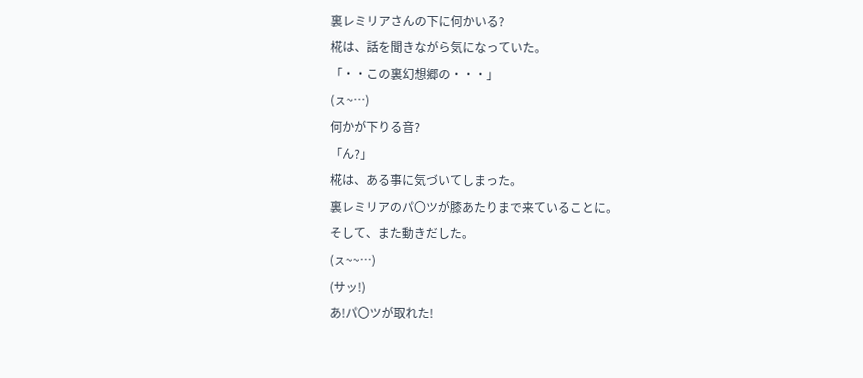裏レミリアさんの下に何かいる?
椛は、話を聞きながら気になっていた。
「・・この裏幻想郷の・・・」
(ㇲ~…)
何かが下りる音?
「ん?」
椛は、ある事に気づいてしまった。
裏レミリアのパ〇ツが膝あたりまで来ていることに。
そして、また動きだした。
(ㇲ~~…)
(サッ!)
あ!パ〇ツが取れた!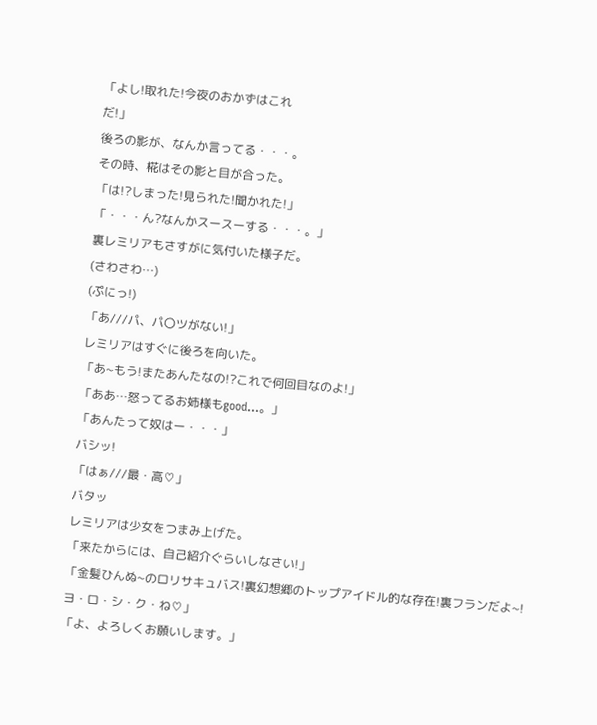「よし!取れた!今夜のおかずはこれ
だ!」
後ろの影が、なんか言ってる・・・。
その時、椛はその影と目が合った。
「は!?しまった!見られた!聞かれた!」
「・・・ん?なんかスースーする・・・。」
裏レミリアもさすがに気付いた様子だ。
(さわさわ…)
(ぷにっ!)
「あ///パ、パ〇ツがない!」
レミリアはすぐに後ろを向いた。
「あ~もう!またあんたなの!?これで何回目なのよ!」
「ああ…怒ってるお姉様もgood…。」
「あんたって奴はー・・・」
バシッ!
「はぁ///最・高♡」
バタッ
レミリアは少女をつまみ上げた。
「来たからには、自己紹介ぐらいしなさい!」
「金髪ひんぬ~のロリサキュバス!裏幻想郷のトップアイドル的な存在!裏フランだよ~!
ヨ・ロ・シ・ク・ね♡」
「よ、よろしくお願いします。」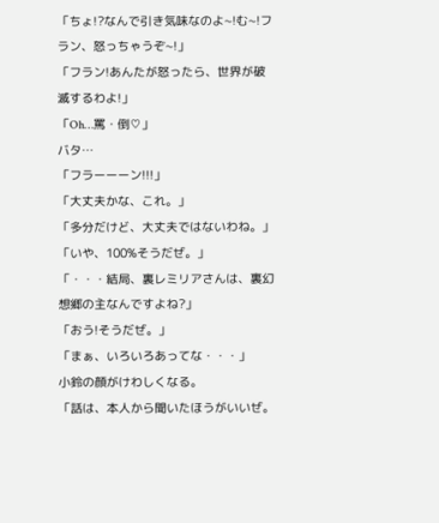「ちょ!?なんで引き気味なのよ~!む~!フラン、怒っちゃうぞ~!」
「フラン!あんたが怒ったら、世界が破滅するわよ!」
「Oh…罵・倒♡」
バタ…
「フラーーーン!!!」
「大丈夫かな、これ。」
「多分だけど、大丈夫ではないわね。」
「いや、100%そうだぜ。」
「・・・結局、裏レミリアさんは、裏幻想郷の主なんですよね?」
「おう!そうだぜ。」
「まぁ、いろいろあってな・・・」
小鈴の顔がけわしくなる。
「話は、本人から聞いたほうがいいぜ。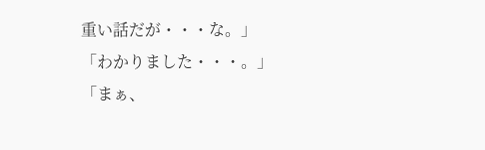重い話だが・・・な。」
「わかりました・・・。」
「まぁ、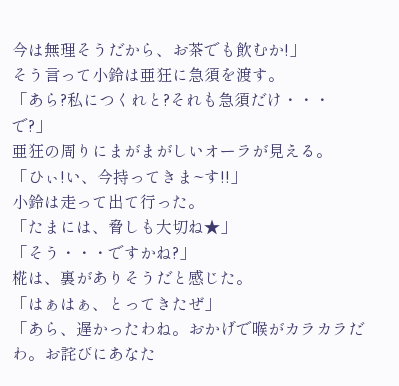今は無理そうだから、お茶でも飲むか!」
そう言って小鈴は亜狂に急須を渡す。
「あら?私につくれと?それも急須だけ・・・で?」
亜狂の周りにまがまがしいオーラが見える。
「ひぃ!い、今持ってきま~す!!」
小鈴は走って出て行った。
「たまには、脅しも大切ね★」
「そう・・・ですかね?」
椛は、裏がありそうだと感じた。
「はぁはぁ、とってきたぜ」
「あら、遅かったわね。おかげで喉がカラカラだわ。お詫びにあなた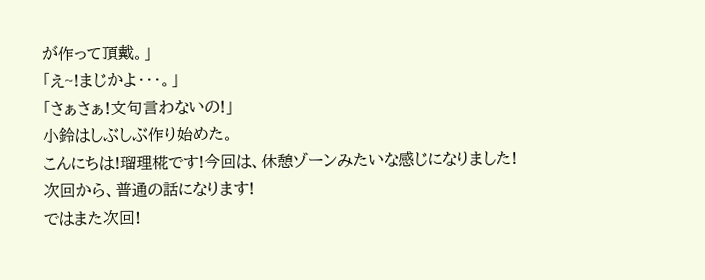が作って頂戴。」
「え~!まじかよ・・・。」
「さぁさぁ!文句言わないの!」
小鈴はしぶしぶ作り始めた。
こんにちは!瑠理椛です!今回は、休憩ゾーンみたいな感じになりました!
次回から、普通の話になります!
ではまた次回!